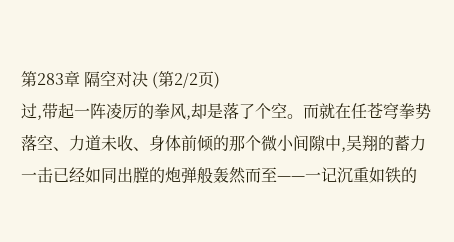第283章 隔空对决 (第2/2页)
过,带起一阵凌厉的拳风,却是落了个空。而就在任苍穹拳势落空、力道未收、身体前倾的那个微小间隙中,吴翔的蓄力一击已经如同出膛的炮弹般轰然而至——一记沉重如铁的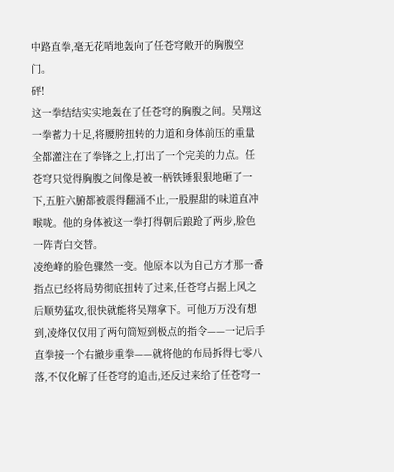中路直拳,毫无花哨地轰向了任苍穹敞开的胸腹空门。
砰!
这一拳结结实实地轰在了任苍穹的胸腹之间。吴翔这一拳蓄力十足,将腰胯扭转的力道和身体前压的重量全都灌注在了拳锋之上,打出了一个完美的力点。任苍穹只觉得胸腹之间像是被一柄铁锤狠狠地砸了一下,五脏六腑都被震得翻涌不止,一股腥甜的味道直冲喉咙。他的身体被这一拳打得朝后踉跄了两步,脸色一阵青白交替。
凌绝峰的脸色骤然一变。他原本以为自己方才那一番指点已经将局势彻底扭转了过来,任苍穹占据上风之后顺势猛攻,很快就能将吴翔拿下。可他万万没有想到,凌烽仅仅用了两句简短到极点的指令——一记后手直拳接一个右撤步重拳——就将他的布局拆得七零八落,不仅化解了任苍穹的追击,还反过来给了任苍穹一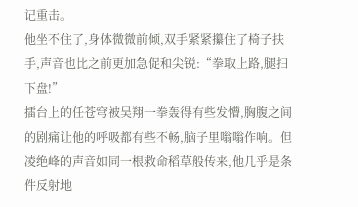记重击。
他坐不住了,身体微微前倾,双手紧紧攥住了椅子扶手,声音也比之前更加急促和尖锐:“拳取上路,腿扫下盘!”
擂台上的任苍穹被吴翔一拳轰得有些发懵,胸腹之间的剧痛让他的呼吸都有些不畅,脑子里嗡嗡作响。但凌绝峰的声音如同一根救命稻草般传来,他几乎是条件反射地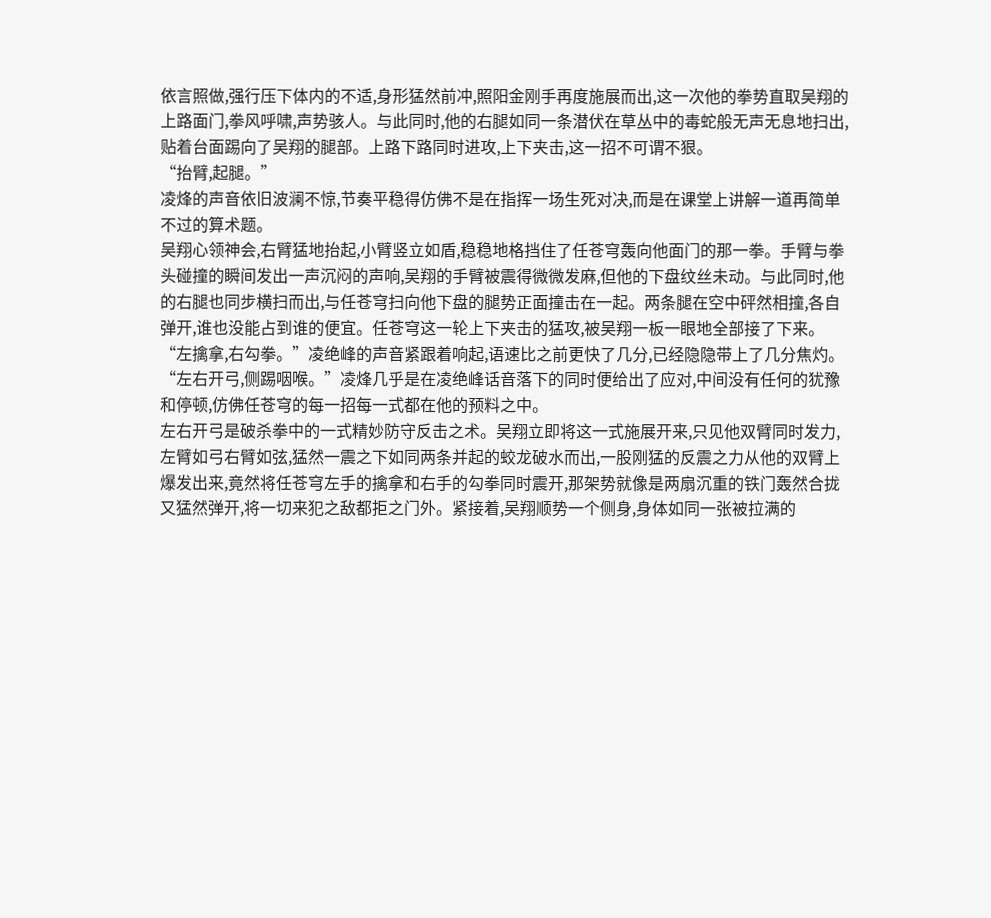依言照做,强行压下体内的不适,身形猛然前冲,照阳金刚手再度施展而出,这一次他的拳势直取吴翔的上路面门,拳风呼啸,声势骇人。与此同时,他的右腿如同一条潜伏在草丛中的毒蛇般无声无息地扫出,贴着台面踢向了吴翔的腿部。上路下路同时进攻,上下夹击,这一招不可谓不狠。
“抬臂,起腿。”
凌烽的声音依旧波澜不惊,节奏平稳得仿佛不是在指挥一场生死对决,而是在课堂上讲解一道再简单不过的算术题。
吴翔心领神会,右臂猛地抬起,小臂竖立如盾,稳稳地格挡住了任苍穹轰向他面门的那一拳。手臂与拳头碰撞的瞬间发出一声沉闷的声响,吴翔的手臂被震得微微发麻,但他的下盘纹丝未动。与此同时,他的右腿也同步横扫而出,与任苍穹扫向他下盘的腿势正面撞击在一起。两条腿在空中砰然相撞,各自弹开,谁也没能占到谁的便宜。任苍穹这一轮上下夹击的猛攻,被吴翔一板一眼地全部接了下来。
“左擒拿,右勾拳。”凌绝峰的声音紧跟着响起,语速比之前更快了几分,已经隐隐带上了几分焦灼。
“左右开弓,侧踢咽喉。”凌烽几乎是在凌绝峰话音落下的同时便给出了应对,中间没有任何的犹豫和停顿,仿佛任苍穹的每一招每一式都在他的预料之中。
左右开弓是破杀拳中的一式精妙防守反击之术。吴翔立即将这一式施展开来,只见他双臂同时发力,左臂如弓右臂如弦,猛然一震之下如同两条并起的蛟龙破水而出,一股刚猛的反震之力从他的双臂上爆发出来,竟然将任苍穹左手的擒拿和右手的勾拳同时震开,那架势就像是两扇沉重的铁门轰然合拢又猛然弹开,将一切来犯之敌都拒之门外。紧接着,吴翔顺势一个侧身,身体如同一张被拉满的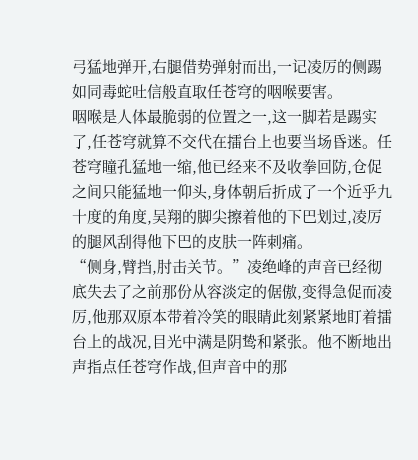弓猛地弹开,右腿借势弹射而出,一记凌厉的侧踢如同毒蛇吐信般直取任苍穹的咽喉要害。
咽喉是人体最脆弱的位置之一,这一脚若是踢实了,任苍穹就算不交代在擂台上也要当场昏迷。任苍穹瞳孔猛地一缩,他已经来不及收拳回防,仓促之间只能猛地一仰头,身体朝后折成了一个近乎九十度的角度,吴翔的脚尖擦着他的下巴划过,凌厉的腿风刮得他下巴的皮肤一阵刺痛。
“侧身,臂挡,肘击关节。”凌绝峰的声音已经彻底失去了之前那份从容淡定的倨傲,变得急促而凌厉,他那双原本带着冷笑的眼睛此刻紧紧地盯着擂台上的战况,目光中满是阴鸷和紧张。他不断地出声指点任苍穹作战,但声音中的那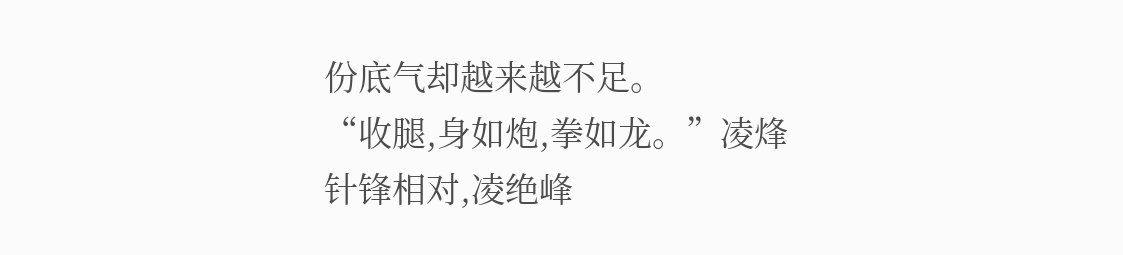份底气却越来越不足。
“收腿,身如炮,拳如龙。”凌烽针锋相对,凌绝峰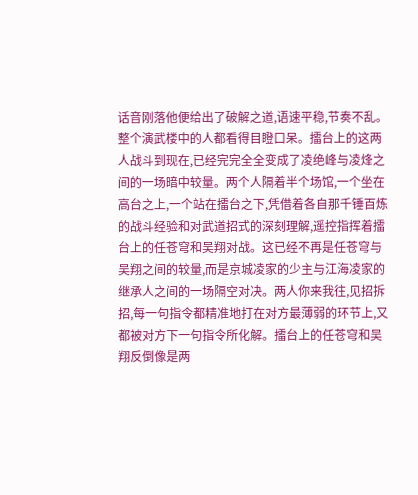话音刚落他便给出了破解之道,语速平稳,节奏不乱。
整个演武楼中的人都看得目瞪口呆。擂台上的这两人战斗到现在,已经完完全全变成了凌绝峰与凌烽之间的一场暗中较量。两个人隔着半个场馆,一个坐在高台之上,一个站在擂台之下,凭借着各自那千锤百炼的战斗经验和对武道招式的深刻理解,遥控指挥着擂台上的任苍穹和吴翔对战。这已经不再是任苍穹与吴翔之间的较量,而是京城凌家的少主与江海凌家的继承人之间的一场隔空对决。两人你来我往,见招拆招,每一句指令都精准地打在对方最薄弱的环节上,又都被对方下一句指令所化解。擂台上的任苍穹和吴翔反倒像是两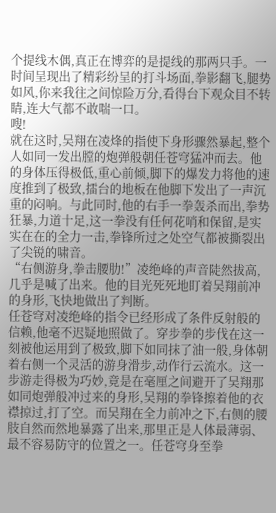个提线木偶,真正在博弈的是提线的那两只手。一时间呈现出了精彩纷呈的打斗场面,拳影翻飞,腿势如风,你来我往之间惊险万分,看得台下观众目不转睛,连大气都不敢喘一口。
嗖!
就在这时,吴翔在凌烽的指使下身形骤然暴起,整个人如同一发出膛的炮弹般朝任苍穹猛冲而去。他的身体压得极低,重心前倾,脚下的爆发力将他的速度推到了极致,擂台的地板在他脚下发出了一声沉重的闷响。与此同时,他的右手一拳轰杀而出,拳势狂暴,力道十足,这一拳没有任何花哨和保留,是实实在在的全力一击,拳锋所过之处空气都被撕裂出了尖锐的啸音。
“右侧游身,拳击腰肋!”凌绝峰的声音陡然拔高,几乎是喊了出来。他的目光死死地盯着吴翔前冲的身形,飞快地做出了判断。
任苍穹对凌绝峰的指令已经形成了条件反射般的信赖,他毫不迟疑地照做了。穿步拳的步伐在这一刻被他运用到了极致,脚下如同抹了油一般,身体朝着右侧一个灵活的游身滑步,动作行云流水。这一步游走得极为巧妙,竟是在毫厘之间避开了吴翔那如同炮弹般冲过来的身形,吴翔的拳锋擦着他的衣襟掠过,打了空。而吴翔在全力前冲之下,右侧的腰肢自然而然地暴露了出来,那里正是人体最薄弱、最不容易防守的位置之一。任苍穹身至拳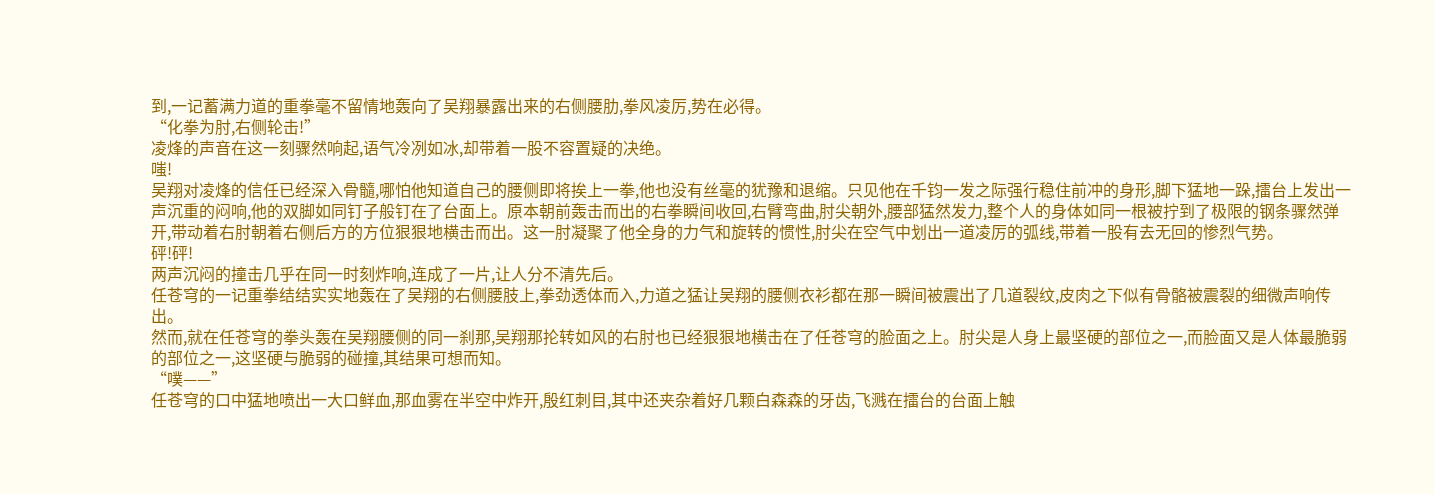到,一记蓄满力道的重拳毫不留情地轰向了吴翔暴露出来的右侧腰肋,拳风凌厉,势在必得。
“化拳为肘,右侧轮击!”
凌烽的声音在这一刻骤然响起,语气冷冽如冰,却带着一股不容置疑的决绝。
嗤!
吴翔对凌烽的信任已经深入骨髓,哪怕他知道自己的腰侧即将挨上一拳,他也没有丝毫的犹豫和退缩。只见他在千钧一发之际强行稳住前冲的身形,脚下猛地一跺,擂台上发出一声沉重的闷响,他的双脚如同钉子般钉在了台面上。原本朝前轰击而出的右拳瞬间收回,右臂弯曲,肘尖朝外,腰部猛然发力,整个人的身体如同一根被拧到了极限的钢条骤然弹开,带动着右肘朝着右侧后方的方位狠狠地横击而出。这一肘凝聚了他全身的力气和旋转的惯性,肘尖在空气中划出一道凌厉的弧线,带着一股有去无回的惨烈气势。
砰!砰!
两声沉闷的撞击几乎在同一时刻炸响,连成了一片,让人分不清先后。
任苍穹的一记重拳结结实实地轰在了吴翔的右侧腰肢上,拳劲透体而入,力道之猛让吴翔的腰侧衣衫都在那一瞬间被震出了几道裂纹,皮肉之下似有骨骼被震裂的细微声响传出。
然而,就在任苍穹的拳头轰在吴翔腰侧的同一刹那,吴翔那抡转如风的右肘也已经狠狠地横击在了任苍穹的脸面之上。肘尖是人身上最坚硬的部位之一,而脸面又是人体最脆弱的部位之一,这坚硬与脆弱的碰撞,其结果可想而知。
“噗——”
任苍穹的口中猛地喷出一大口鲜血,那血雾在半空中炸开,殷红刺目,其中还夹杂着好几颗白森森的牙齿,飞溅在擂台的台面上触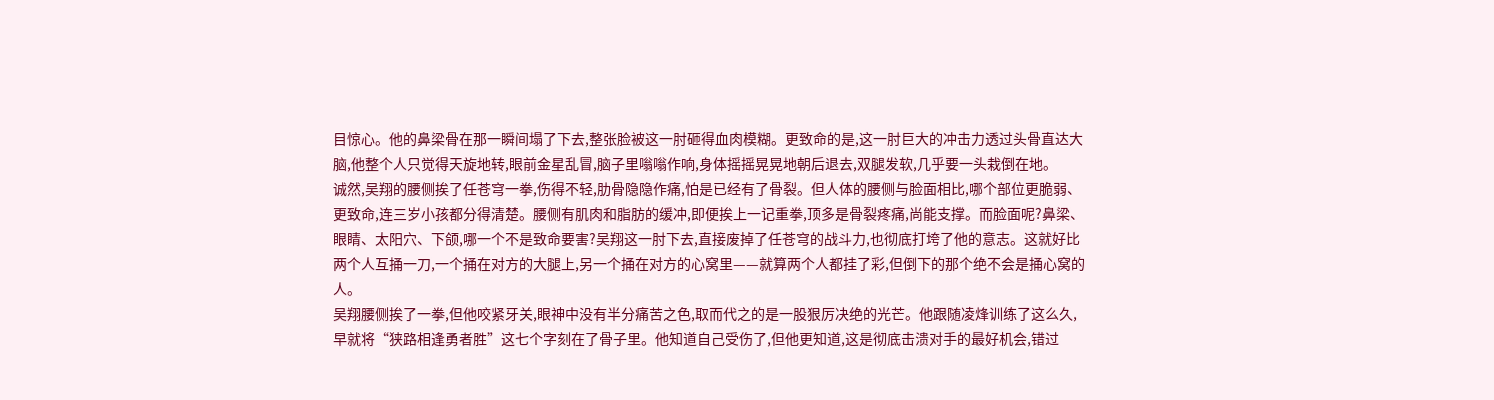目惊心。他的鼻梁骨在那一瞬间塌了下去,整张脸被这一肘砸得血肉模糊。更致命的是,这一肘巨大的冲击力透过头骨直达大脑,他整个人只觉得天旋地转,眼前金星乱冒,脑子里嗡嗡作响,身体摇摇晃晃地朝后退去,双腿发软,几乎要一头栽倒在地。
诚然,吴翔的腰侧挨了任苍穹一拳,伤得不轻,肋骨隐隐作痛,怕是已经有了骨裂。但人体的腰侧与脸面相比,哪个部位更脆弱、更致命,连三岁小孩都分得清楚。腰侧有肌肉和脂肪的缓冲,即便挨上一记重拳,顶多是骨裂疼痛,尚能支撑。而脸面呢?鼻梁、眼睛、太阳穴、下颌,哪一个不是致命要害?吴翔这一肘下去,直接废掉了任苍穹的战斗力,也彻底打垮了他的意志。这就好比两个人互捅一刀,一个捅在对方的大腿上,另一个捅在对方的心窝里——就算两个人都挂了彩,但倒下的那个绝不会是捅心窝的人。
吴翔腰侧挨了一拳,但他咬紧牙关,眼神中没有半分痛苦之色,取而代之的是一股狠厉决绝的光芒。他跟随凌烽训练了这么久,早就将“狭路相逢勇者胜”这七个字刻在了骨子里。他知道自己受伤了,但他更知道,这是彻底击溃对手的最好机会,错过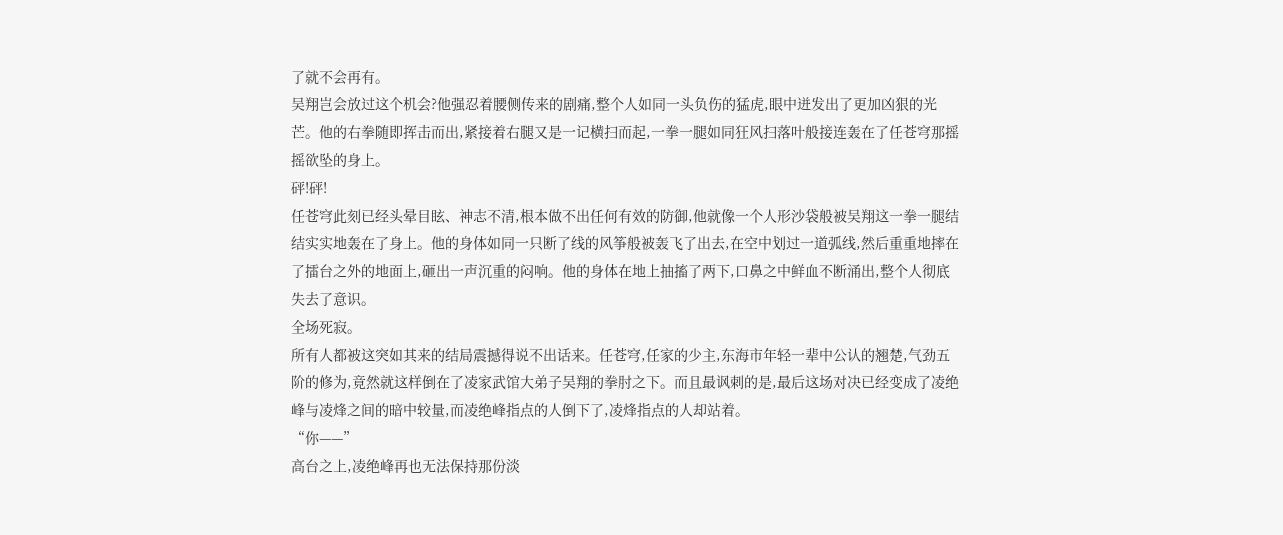了就不会再有。
吴翔岂会放过这个机会?他强忍着腰侧传来的剧痛,整个人如同一头负伤的猛虎,眼中迸发出了更加凶狠的光芒。他的右拳随即挥击而出,紧接着右腿又是一记横扫而起,一拳一腿如同狂风扫落叶般接连轰在了任苍穹那摇摇欲坠的身上。
砰!砰!
任苍穹此刻已经头晕目眩、神志不清,根本做不出任何有效的防御,他就像一个人形沙袋般被吴翔这一拳一腿结结实实地轰在了身上。他的身体如同一只断了线的风筝般被轰飞了出去,在空中划过一道弧线,然后重重地摔在了擂台之外的地面上,砸出一声沉重的闷响。他的身体在地上抽搐了两下,口鼻之中鲜血不断涌出,整个人彻底失去了意识。
全场死寂。
所有人都被这突如其来的结局震撼得说不出话来。任苍穹,任家的少主,东海市年轻一辈中公认的翘楚,气劲五阶的修为,竟然就这样倒在了凌家武馆大弟子吴翔的拳肘之下。而且最讽刺的是,最后这场对决已经变成了凌绝峰与凌烽之间的暗中较量,而凌绝峰指点的人倒下了,凌烽指点的人却站着。
“你——”
高台之上,凌绝峰再也无法保持那份淡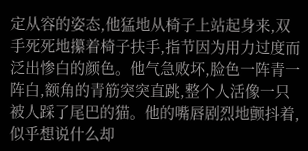定从容的姿态,他猛地从椅子上站起身来,双手死死地攥着椅子扶手,指节因为用力过度而泛出惨白的颜色。他气急败坏,脸色一阵青一阵白,额角的青筋突突直跳,整个人活像一只被人踩了尾巴的猫。他的嘴唇剧烈地颤抖着,似乎想说什么却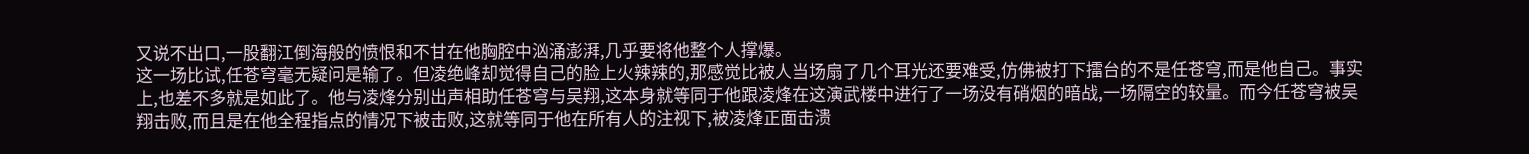又说不出口,一股翻江倒海般的愤恨和不甘在他胸腔中汹涌澎湃,几乎要将他整个人撑爆。
这一场比试,任苍穹毫无疑问是输了。但凌绝峰却觉得自己的脸上火辣辣的,那感觉比被人当场扇了几个耳光还要难受,仿佛被打下擂台的不是任苍穹,而是他自己。事实上,也差不多就是如此了。他与凌烽分别出声相助任苍穹与吴翔,这本身就等同于他跟凌烽在这演武楼中进行了一场没有硝烟的暗战,一场隔空的较量。而今任苍穹被吴翔击败,而且是在他全程指点的情况下被击败,这就等同于他在所有人的注视下,被凌烽正面击溃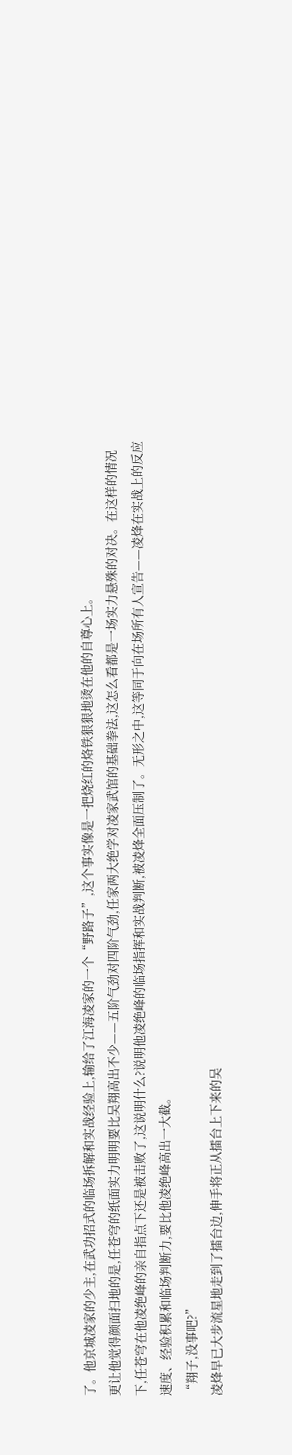了。他京城凌家的少主,在武功招式的临场拆解和实战经验上,输给了江海凌家的一个“野路子”,这个事实像是一把烧红的烙铁狠狠地烫在他的自尊心上。
更让他觉得颜面扫地的是,任苍穹的纸面实力明明要比吴翔高出不少——五阶气劲对四阶气劲,任家两大绝学对凌家武馆的基础拳法,这怎么看都是一场实力悬殊的对决。在这样的情况下,任苍穹在他凌绝峰的亲自指点下还是被击败了,这说明什么?说明他凌绝峰的临场指挥和实战判断,被凌烽全面压制了。无形之中,这等同于向在场所有人宣告——凌烽在实战上的反应速度、经验积累和临场判断力,要比他凌绝峰高出一大截。
“翔子,没事吧?”
凌烽早已大步流星地走到了擂台边,伸手将正从擂台上下来的吴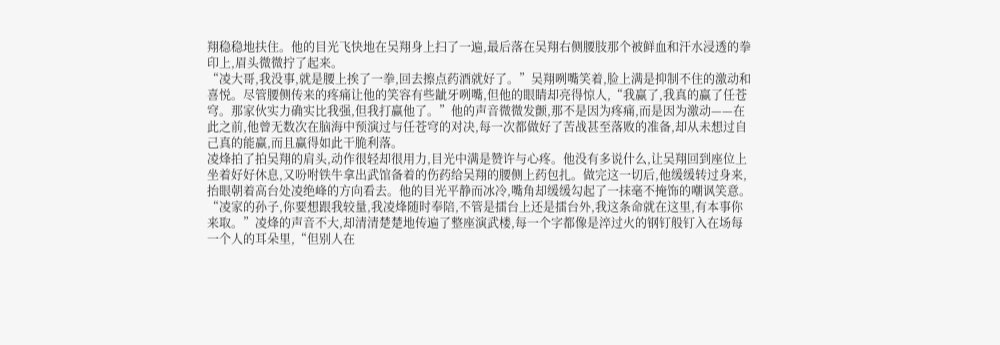翔稳稳地扶住。他的目光飞快地在吴翔身上扫了一遍,最后落在吴翔右侧腰肢那个被鲜血和汗水浸透的拳印上,眉头微微拧了起来。
“凌大哥,我没事,就是腰上挨了一拳,回去擦点药酒就好了。”吴翔咧嘴笑着,脸上满是抑制不住的激动和喜悦。尽管腰侧传来的疼痛让他的笑容有些龇牙咧嘴,但他的眼睛却亮得惊人,“我赢了,我真的赢了任苍穹。那家伙实力确实比我强,但我打赢他了。”他的声音微微发颤,那不是因为疼痛,而是因为激动——在此之前,他曾无数次在脑海中预演过与任苍穹的对决,每一次都做好了苦战甚至落败的准备,却从未想过自己真的能赢,而且赢得如此干脆利落。
凌烽拍了拍吴翔的肩头,动作很轻却很用力,目光中满是赞许与心疼。他没有多说什么,让吴翔回到座位上坐着好好休息,又吩咐铁牛拿出武馆备着的伤药给吴翔的腰侧上药包扎。做完这一切后,他缓缓转过身来,抬眼朝着高台处凌绝峰的方向看去。他的目光平静而冰冷,嘴角却缓缓勾起了一抹毫不掩饰的嘲讽笑意。
“凌家的孙子,你要想跟我较量,我凌烽随时奉陪,不管是擂台上还是擂台外,我这条命就在这里,有本事你来取。”凌烽的声音不大,却清清楚楚地传遍了整座演武楼,每一个字都像是淬过火的钢钉般钉入在场每一个人的耳朵里,“但别人在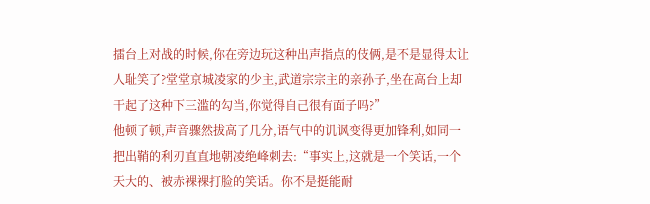擂台上对战的时候,你在旁边玩这种出声指点的伎俩,是不是显得太让人耻笑了?堂堂京城凌家的少主,武道宗宗主的亲孙子,坐在高台上却干起了这种下三滥的勾当,你觉得自己很有面子吗?”
他顿了顿,声音骤然拔高了几分,语气中的讥讽变得更加锋利,如同一把出鞘的利刃直直地朝凌绝峰刺去:“事实上,这就是一个笑话,一个天大的、被赤裸裸打脸的笑话。你不是挺能耐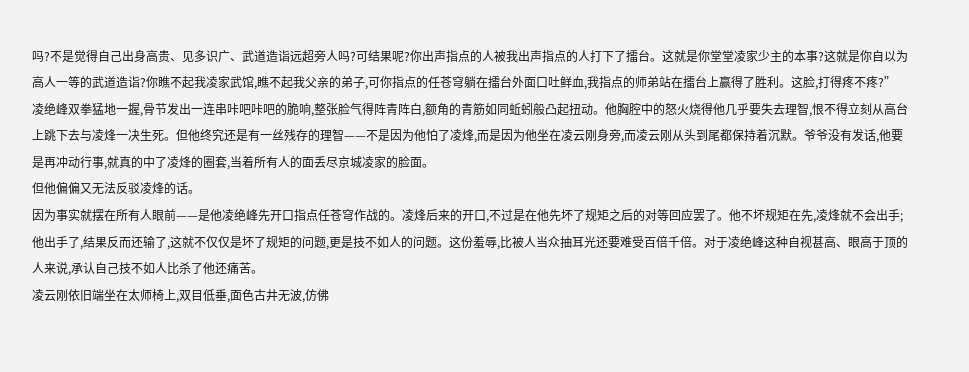吗?不是觉得自己出身高贵、见多识广、武道造诣远超旁人吗?可结果呢?你出声指点的人被我出声指点的人打下了擂台。这就是你堂堂凌家少主的本事?这就是你自以为高人一等的武道造诣?你瞧不起我凌家武馆,瞧不起我父亲的弟子,可你指点的任苍穹躺在擂台外面口吐鲜血,我指点的师弟站在擂台上赢得了胜利。这脸,打得疼不疼?”
凌绝峰双拳猛地一握,骨节发出一连串咔吧咔吧的脆响,整张脸气得阵青阵白,额角的青筋如同蚯蚓般凸起扭动。他胸腔中的怒火烧得他几乎要失去理智,恨不得立刻从高台上跳下去与凌烽一决生死。但他终究还是有一丝残存的理智——不是因为他怕了凌烽,而是因为他坐在凌云刚身旁,而凌云刚从头到尾都保持着沉默。爷爷没有发话,他要是再冲动行事,就真的中了凌烽的圈套,当着所有人的面丢尽京城凌家的脸面。
但他偏偏又无法反驳凌烽的话。
因为事实就摆在所有人眼前——是他凌绝峰先开口指点任苍穹作战的。凌烽后来的开口,不过是在他先坏了规矩之后的对等回应罢了。他不坏规矩在先,凌烽就不会出手;他出手了,结果反而还输了,这就不仅仅是坏了规矩的问题,更是技不如人的问题。这份羞辱,比被人当众抽耳光还要难受百倍千倍。对于凌绝峰这种自视甚高、眼高于顶的人来说,承认自己技不如人比杀了他还痛苦。
凌云刚依旧端坐在太师椅上,双目低垂,面色古井无波,仿佛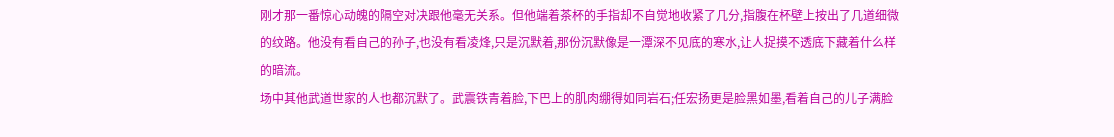刚才那一番惊心动魄的隔空对决跟他毫无关系。但他端着茶杯的手指却不自觉地收紧了几分,指腹在杯壁上按出了几道细微的纹路。他没有看自己的孙子,也没有看凌烽,只是沉默着,那份沉默像是一潭深不见底的寒水,让人捉摸不透底下藏着什么样的暗流。
场中其他武道世家的人也都沉默了。武震铁青着脸,下巴上的肌肉绷得如同岩石;任宏扬更是脸黑如墨,看着自己的儿子满脸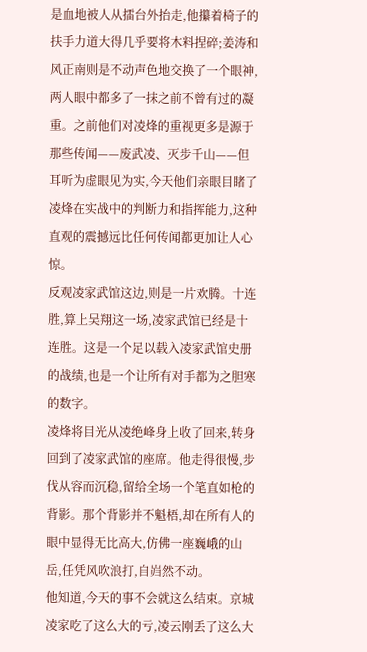是血地被人从擂台外抬走,他攥着椅子的扶手力道大得几乎要将木料捏碎;姜涛和风正南则是不动声色地交换了一个眼神,两人眼中都多了一抹之前不曾有过的凝重。之前他们对凌烽的重视更多是源于那些传闻——废武凌、灭步千山——但耳听为虚眼见为实,今天他们亲眼目睹了凌烽在实战中的判断力和指挥能力,这种直观的震撼远比任何传闻都更加让人心惊。
反观凌家武馆这边,则是一片欢腾。十连胜,算上吴翔这一场,凌家武馆已经是十连胜。这是一个足以载入凌家武馆史册的战绩,也是一个让所有对手都为之胆寒的数字。
凌烽将目光从凌绝峰身上收了回来,转身回到了凌家武馆的座席。他走得很慢,步伐从容而沉稳,留给全场一个笔直如枪的背影。那个背影并不魁梧,却在所有人的眼中显得无比高大,仿佛一座巍峨的山岳,任凭风吹浪打,自岿然不动。
他知道,今天的事不会就这么结束。京城凌家吃了这么大的亏,凌云刚丢了这么大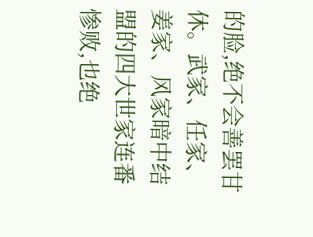的脸,绝不会善罢甘休。武家、任家、姜家、风家暗中结盟的四大世家连番惨败,也绝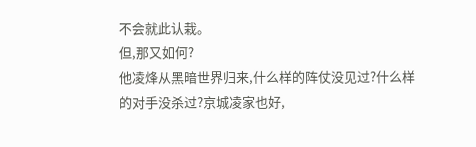不会就此认栽。
但,那又如何?
他凌烽从黑暗世界归来,什么样的阵仗没见过?什么样的对手没杀过?京城凌家也好,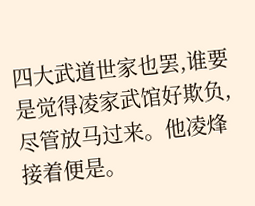四大武道世家也罢,谁要是觉得凌家武馆好欺负,尽管放马过来。他凌烽接着便是。